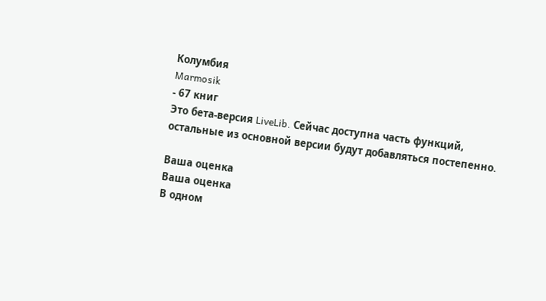Колумбия
Marmosik
- 67 книг
Это бета-версия LiveLib. Сейчас доступна часть функций, остальные из основной версии будут добавляться постепенно.

Ваша оценка
Ваша оценка
В одном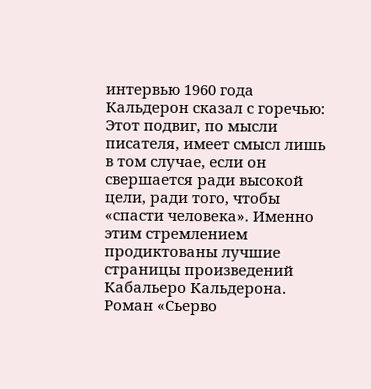интервью 1960 года Кальдерон сказал с горечью:
Этот подвиг, по мысли писателя, имеет смысл лишь в том случае, если он свершается ради высокой цели, ради того, чтобы «спасти человека». Именно этим стремлением продиктованы лучшие страницы произведений Кабальеро Кальдерона.
Роман «Сьерво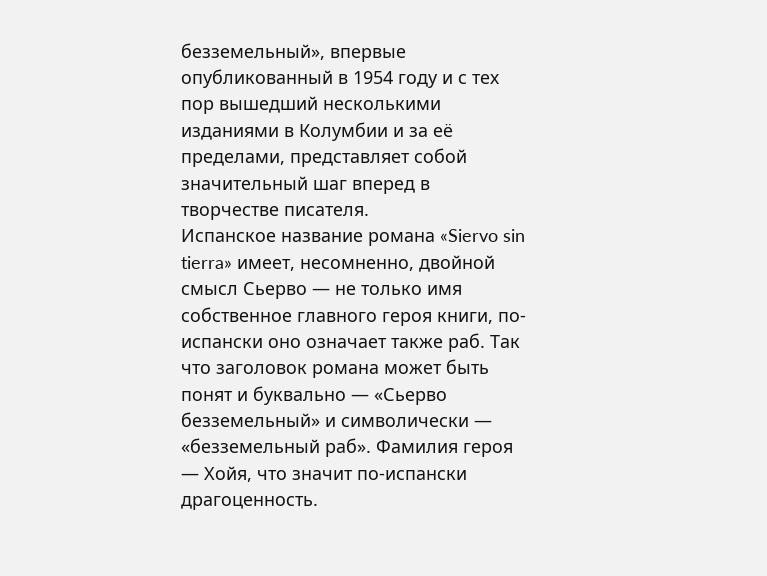безземельный», впервые опубликованный в 1954 году и с тех пор вышедший несколькими изданиями в Колумбии и за её пределами, представляет собой значительный шаг вперед в творчестве писателя.
Испанское название романа «Siervo sin tierra» имеет, несомненно, двойной смысл Сьерво — не только имя собственное главного героя книги, по-испански оно означает также раб. Так что заголовок романа может быть понят и буквально — «Сьерво безземельный» и символически — «безземельный раб». Фамилия героя — Хойя, что значит по-испански драгоценность.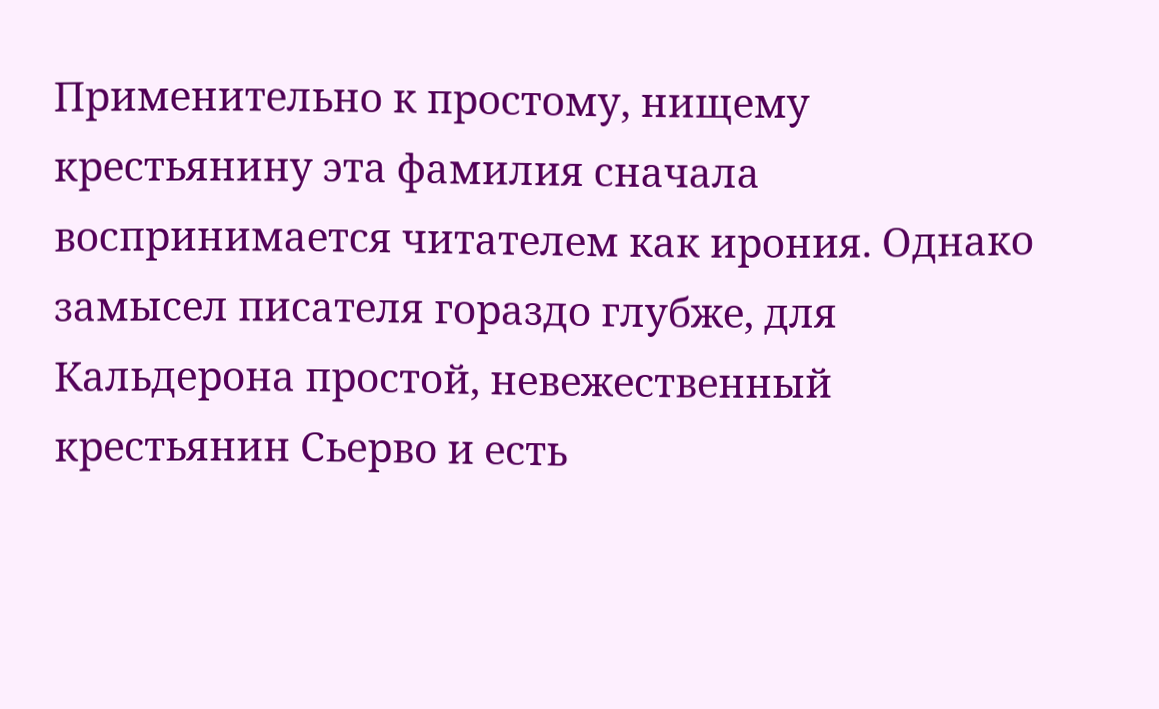Применительно к простому, нищему крестьянину эта фамилия сначала воспринимается читателем как ирония. Однако замысел писателя гораздо глубже, для Кальдерона простой, невежественный крестьянин Сьерво и есть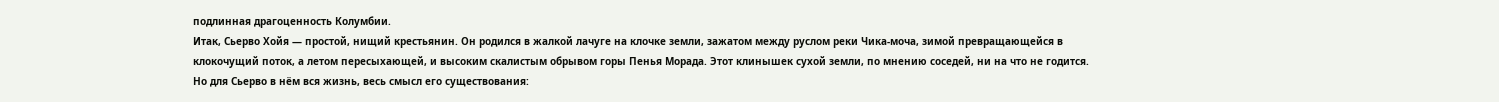подлинная драгоценность Колумбии.
Итак, Сьерво Хойя — простой, нищий крестьянин. Он родился в жалкой лачуге на клочке земли, зажатом между руслом реки Чика-моча, зимой превращающейся в клокочущий поток, а летом пересыхающей, и высоким скалистым обрывом горы Пенья Морада. Этот клинышек сухой земли, по мнению соседей, ни на что не годится. Но для Сьерво в нём вся жизнь, весь смысл его существования: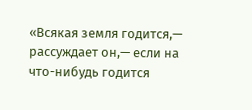«Всякая земля годится,— рассуждает он,— если на что-нибудь годится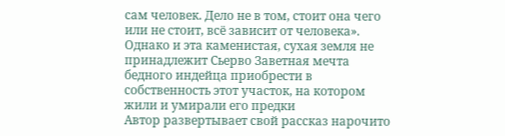сам человек. Дело не в том, стоит она чего или не стоит, всё зависит от человека».
Однако и эта каменистая, сухая земля не принадлежит Сьерво Заветная мечта бедного индейца приобрести в собственность этот участок, на котором жили и умирали его предки
Автор развертывает свой рассказ нарочито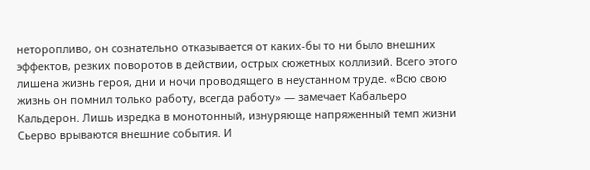неторопливо, он сознательно отказывается от каких-бы то ни было внешних эффектов, резких поворотов в действии, острых сюжетных коллизий. Всего этого лишена жизнь героя, дни и ночи проводящего в неустанном труде. «Всю свою жизнь он помнил только работу, всегда работу» — замечает Кабальеро Кальдерон. Лишь изредка в монотонный, изнуряюще напряженный темп жизни Сьерво врываются внешние события. И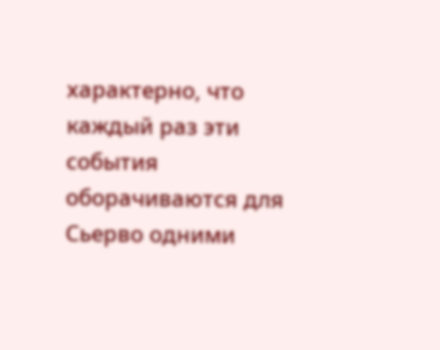характерно, что каждый раз эти события оборачиваются для Сьерво одними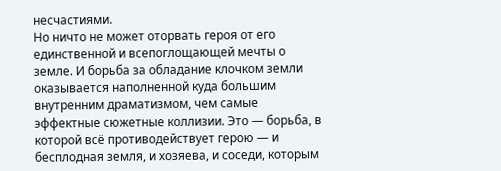несчастиями.
Но ничто не может оторвать героя от его единственной и всепоглощающей мечты о земле. И борьба за обладание клочком земли оказывается наполненной куда большим внутренним драматизмом, чем самые эффектные сюжетные коллизии. Это — борьба, в которой всё противодействует герою — и бесплодная земля, и хозяева, и соседи, которым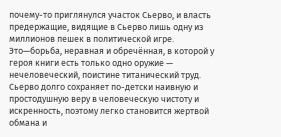почему-то приглянулся участок Сьерво, и власть предержащие, видящие в Сьерво лишь одну из миллионов пешек в политической игре. Это—борьба, неравная и обречённая, в которой у героя книги есть только одно оружие — нечеловеческий, поистине титанический труд.
Сьерво долго сохраняет по-детски наивную и простодушную веру в человеческую чистоту и искренность, поэтому легко становится жертвой обмана и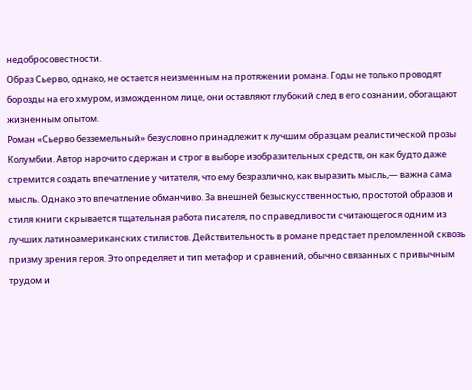недобросовестности.
Образ Сьерво, однако, не остается неизменным на протяжении романа. Годы не только проводят борозды на его хмуром, изможденном лице, они оставляют глубокий след в его сознании, обогащают жизненным опытом.
Роман «Сьерво безземельный» безусловно принадлежит к лучшим образцам реалистической прозы Колумбии. Автор нарочито сдержан и строг в выборе изобразительных средств, он как будто даже стремится создать впечатление у читателя, что ему безразлично, как выразить мысль,— важна сама мысль. Однако это впечатление обманчиво. За внешней безыскусственностью, простотой образов и стиля книги скрывается тщательная работа писателя, по справедливости считающегося одним из лучших латиноамериканских стилистов. Действительность в романе предстает преломленной сквозь призму зрения героя. Это определяет и тип метафор и сравнений, обычно связанных с привычным трудом и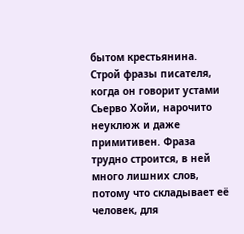бытом крестьянина. Строй фразы писателя, когда он говорит устами Сьерво Хойи, нарочито неуклюж и даже примитивен. Фраза трудно строится, в ней много лишних слов, потому что складывает её человек, для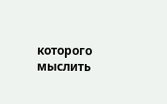которого мыслить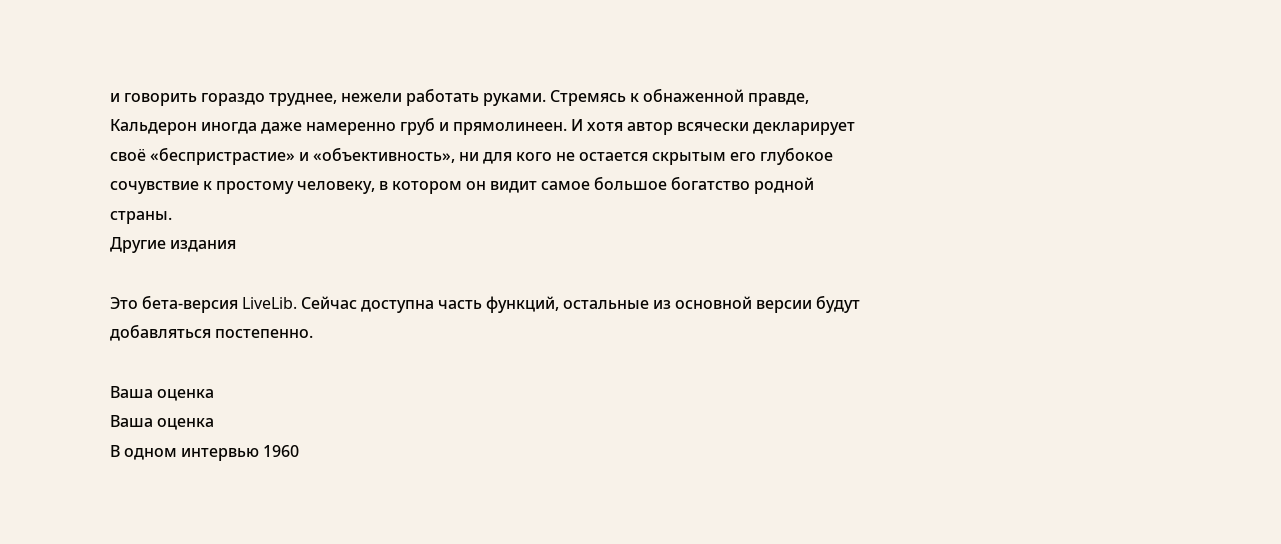и говорить гораздо труднее, нежели работать руками. Стремясь к обнаженной правде, Кальдерон иногда даже намеренно груб и прямолинеен. И хотя автор всячески декларирует своё «беспристрастие» и «объективность», ни для кого не остается скрытым его глубокое сочувствие к простому человеку, в котором он видит самое большое богатство родной страны.
Другие издания

Это бета-версия LiveLib. Сейчас доступна часть функций, остальные из основной версии будут добавляться постепенно.

Ваша оценка
Ваша оценка
В одном интервью 1960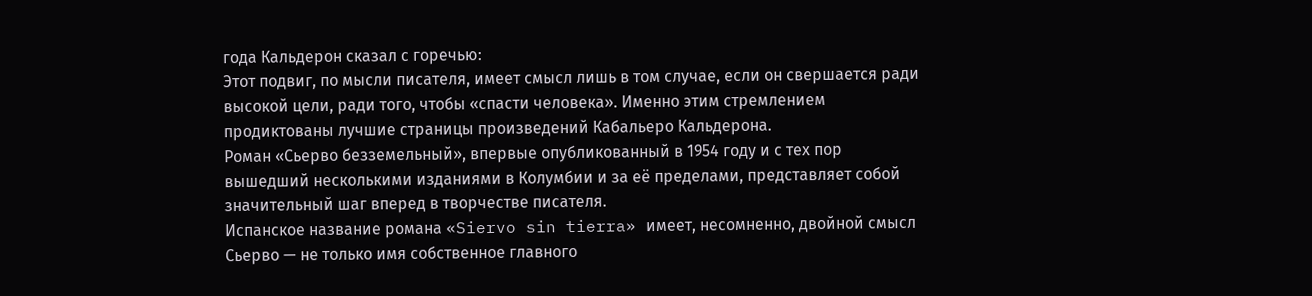года Кальдерон сказал с горечью:
Этот подвиг, по мысли писателя, имеет смысл лишь в том случае, если он свершается ради высокой цели, ради того, чтобы «спасти человека». Именно этим стремлением продиктованы лучшие страницы произведений Кабальеро Кальдерона.
Роман «Сьерво безземельный», впервые опубликованный в 1954 году и с тех пор вышедший несколькими изданиями в Колумбии и за её пределами, представляет собой значительный шаг вперед в творчестве писателя.
Испанское название романа «Siervo sin tierra» имеет, несомненно, двойной смысл Сьерво — не только имя собственное главного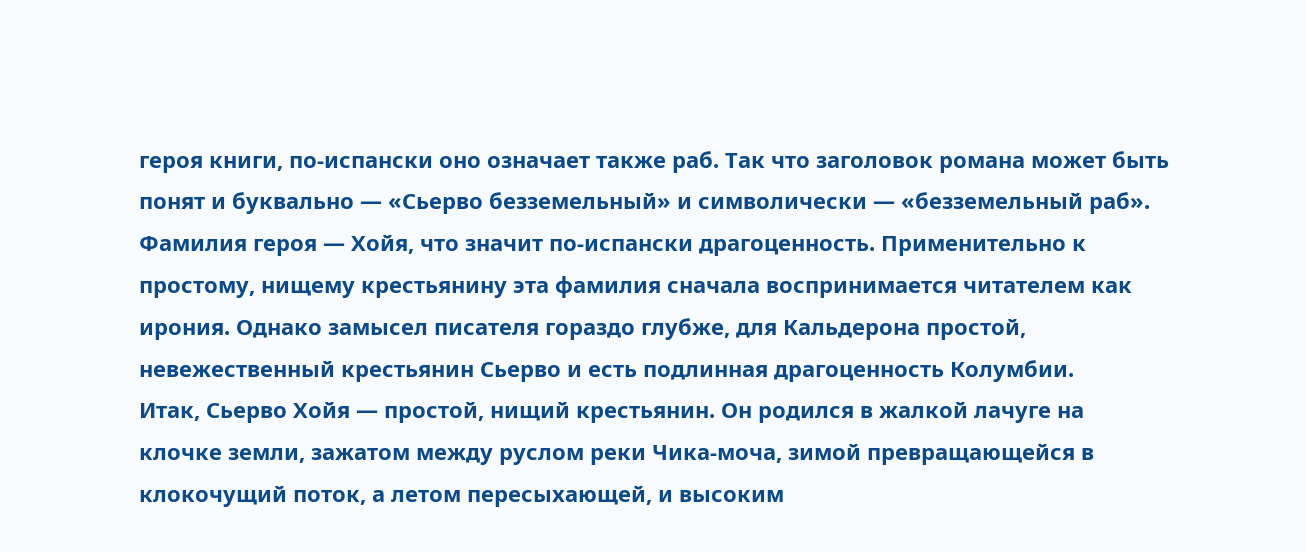героя книги, по-испански оно означает также раб. Так что заголовок романа может быть понят и буквально — «Сьерво безземельный» и символически — «безземельный раб». Фамилия героя — Хойя, что значит по-испански драгоценность. Применительно к простому, нищему крестьянину эта фамилия сначала воспринимается читателем как ирония. Однако замысел писателя гораздо глубже, для Кальдерона простой, невежественный крестьянин Сьерво и есть подлинная драгоценность Колумбии.
Итак, Сьерво Хойя — простой, нищий крестьянин. Он родился в жалкой лачуге на клочке земли, зажатом между руслом реки Чика-моча, зимой превращающейся в клокочущий поток, а летом пересыхающей, и высоким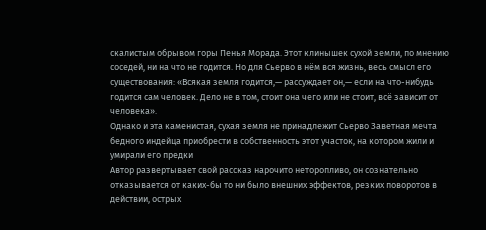скалистым обрывом горы Пенья Морада. Этот клинышек сухой земли, по мнению соседей, ни на что не годится. Но для Сьерво в нём вся жизнь, весь смысл его существования: «Всякая земля годится,— рассуждает он,— если на что-нибудь годится сам человек. Дело не в том, стоит она чего или не стоит, всё зависит от человека».
Однако и эта каменистая, сухая земля не принадлежит Сьерво Заветная мечта бедного индейца приобрести в собственность этот участок, на котором жили и умирали его предки
Автор развертывает свой рассказ нарочито неторопливо, он сознательно отказывается от каких-бы то ни было внешних эффектов, резких поворотов в действии, острых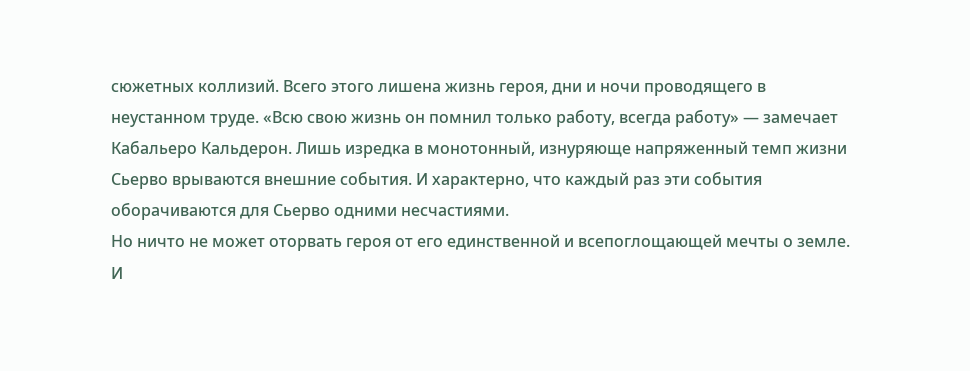сюжетных коллизий. Всего этого лишена жизнь героя, дни и ночи проводящего в неустанном труде. «Всю свою жизнь он помнил только работу, всегда работу» — замечает Кабальеро Кальдерон. Лишь изредка в монотонный, изнуряюще напряженный темп жизни Сьерво врываются внешние события. И характерно, что каждый раз эти события оборачиваются для Сьерво одними несчастиями.
Но ничто не может оторвать героя от его единственной и всепоглощающей мечты о земле. И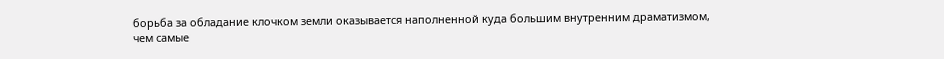борьба за обладание клочком земли оказывается наполненной куда большим внутренним драматизмом, чем самые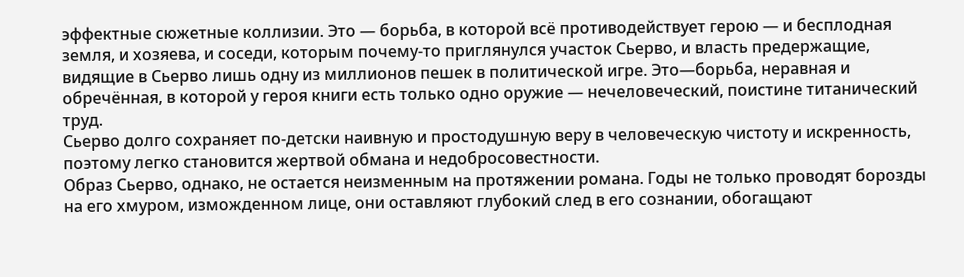эффектные сюжетные коллизии. Это — борьба, в которой всё противодействует герою — и бесплодная земля, и хозяева, и соседи, которым почему-то приглянулся участок Сьерво, и власть предержащие, видящие в Сьерво лишь одну из миллионов пешек в политической игре. Это—борьба, неравная и обречённая, в которой у героя книги есть только одно оружие — нечеловеческий, поистине титанический труд.
Сьерво долго сохраняет по-детски наивную и простодушную веру в человеческую чистоту и искренность, поэтому легко становится жертвой обмана и недобросовестности.
Образ Сьерво, однако, не остается неизменным на протяжении романа. Годы не только проводят борозды на его хмуром, изможденном лице, они оставляют глубокий след в его сознании, обогащают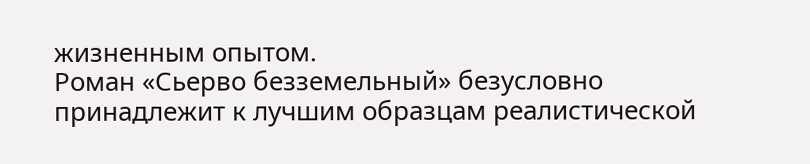жизненным опытом.
Роман «Сьерво безземельный» безусловно принадлежит к лучшим образцам реалистической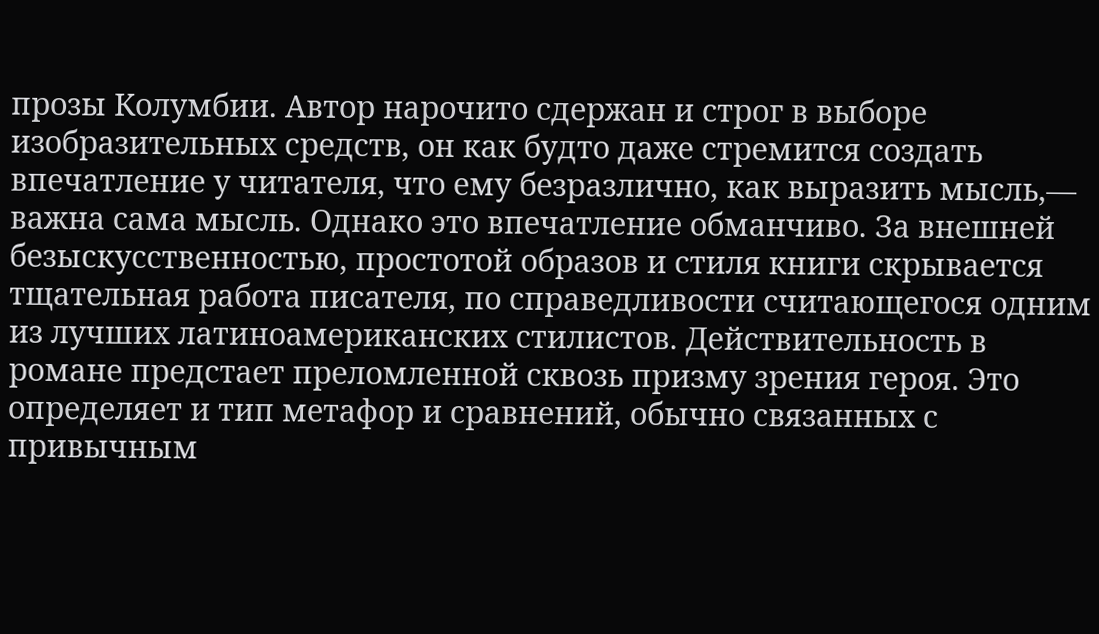прозы Колумбии. Автор нарочито сдержан и строг в выборе изобразительных средств, он как будто даже стремится создать впечатление у читателя, что ему безразлично, как выразить мысль,— важна сама мысль. Однако это впечатление обманчиво. За внешней безыскусственностью, простотой образов и стиля книги скрывается тщательная работа писателя, по справедливости считающегося одним из лучших латиноамериканских стилистов. Действительность в романе предстает преломленной сквозь призму зрения героя. Это определяет и тип метафор и сравнений, обычно связанных с привычным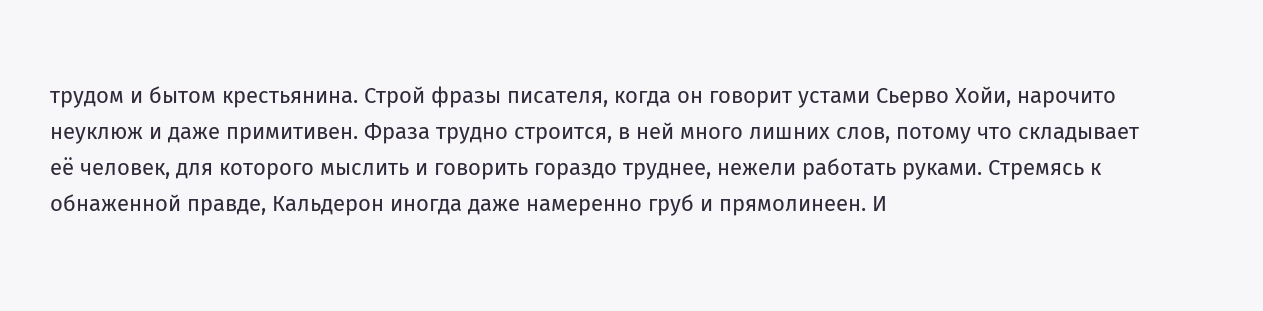трудом и бытом крестьянина. Строй фразы писателя, когда он говорит устами Сьерво Хойи, нарочито неуклюж и даже примитивен. Фраза трудно строится, в ней много лишних слов, потому что складывает её человек, для которого мыслить и говорить гораздо труднее, нежели работать руками. Стремясь к обнаженной правде, Кальдерон иногда даже намеренно груб и прямолинеен. И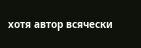хотя автор всячески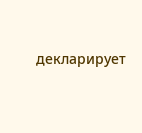декларирует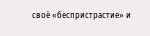своё «беспристрастие» и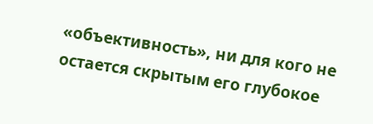«объективность», ни для кого не остается скрытым его глубокое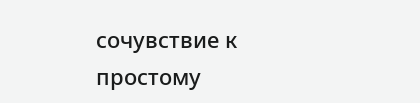сочувствие к простому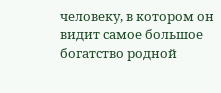человеку, в котором он видит самое большое богатство родной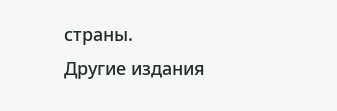страны.
Другие издания